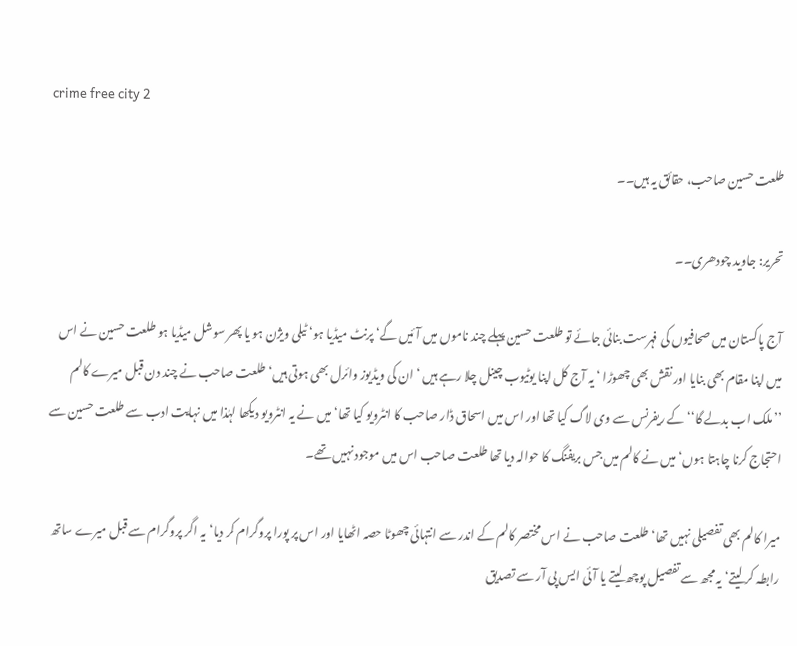crime free city 2

طلعت حسین صاحب، حقائق یہ ہیں۔۔

تحریر: جاوید چودھری۔۔

آج پاکستان میں صحافیوں کی فہرست بنائی جائے تو طلعت حسین پہلے چند ناموں میں آئیں گے‘ پرنٹ میڈیا ہو‘ ٹیلی ویژن ہو یا پھر سوشل میڈیا ہو طلعت حسین نے اس میں اپنا مقام بھی بنایا اور نقش بھی چھوڑا ‘ یہ آج کل اپنا یوٹیوب چینل چلا رہے ہیں ‘ ان کی ویڈیوز وائرل بھی ہوتی ہیں‘ طلعت صاحب نے چند دن قبل میرے کالم ’’ملک اب بدلے گا‘‘ کے ریفرنس سے وی لاگ کیا تھا اور اس میں اسحاق ڈار صاحب کا انٹرویو کیا تھا‘ میں نے یہ انٹرویو دیکھا لہٰذا میں نہایت ادب سے طلعت حسین سے احتجاج کرنا چاہتا ہوں‘ میں نے کالم میں جس بریفنگ کا حوالہ دیا تھا طلعت صاحب اس میں موجود نہیں تھے۔

میرا کالم بھی تفصیلی نہیں تھا‘ طلعت صاحب نے اس مختصر کالم کے اندر سے انتہائی چھوٹا حصہ اٹھایا اور اس پر پورا پروگرام کر دیا‘یہ اگر پروگرام سے قبل میرے ساتھ رابطہ کر لیتے‘ یہ مجھ سے تفصیل پوچھ لیتے یا آئی ایس پی آر سے تصدیق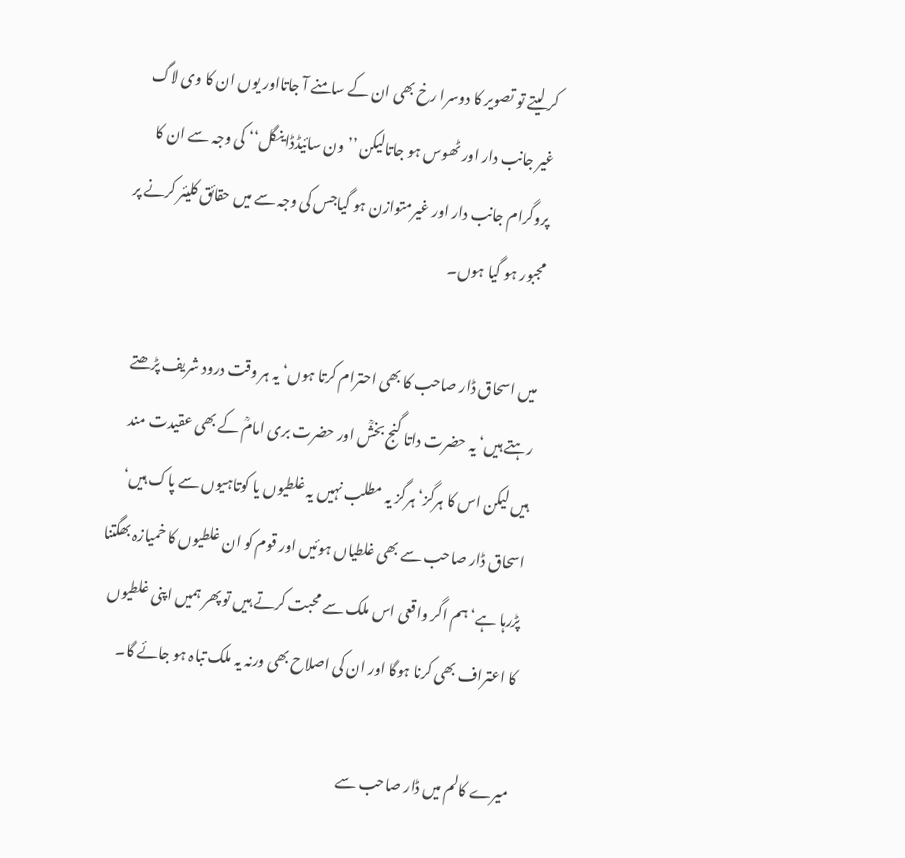کر لیتے تو تصویر کا دوسرا رخ بھی ان کے سامنے آ جاتااور یوں ان کا وی لاگ غیر جانب دار اور ٹھوس ہو جاتالیکن ’’ون سائیڈڈاینگل‘‘ کی وجہ سے ان کا پروگرام جانب دار اور غیرمتوازن ہو گیاجس کی وجہ سے میں حقائق کلیئر کرنے پر مجبور ہو گیا ہوں۔

میں اسحاق ڈار صاحب کا بھی احترام کرتا ہوں‘ یہ ہر وقت درود شریف پڑھتے رہتے ہیں‘ یہ حضرت داتا گنج بخشؒ اور حضرت بری امامؒ کے بھی عقیدت مند ہیں لیکن اس کا ہرگز‘ ہرگز یہ مطلب نہیں یہ غلطیوں یا کوتاہیوں سے پاک ہیں‘ اسحاق ڈار صاحب سے بھی غلطیاں ہوئیں اور قوم کو ان غلطیوں کا خمیازہ بھگتنا پڑرہا ہے‘ ہم اگر واقعی اس ملک سے محبت کرتے ہیں تو پھر ہمیں اپنی غلطیوں کا اعتراف بھی کرنا ہوگا اور ان کی اصلاح بھی ورنہ یہ ملک تباہ ہو جائے گا۔

میرے کالم میں ڈار صاحب سے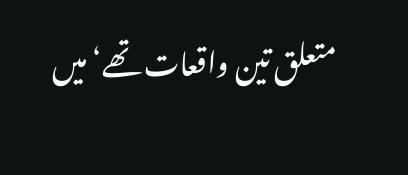متعلق تین واقعات تھے‘میں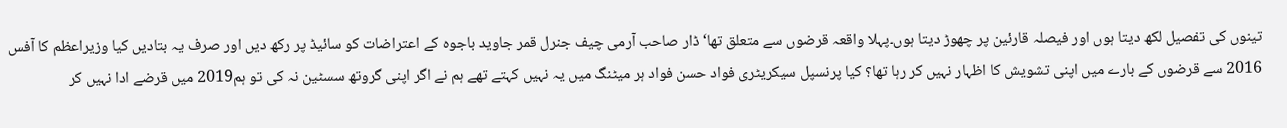تینوں کی تفصیل لکھ دیتا ہوں اور فیصلہ قارئین پر چھوڑ دیتا ہوں۔پہلا واقعہ قرضوں سے متعلق تھا‘ ڈار صاحب آرمی چیف جنرل قمر جاوید باجوہ کے اعتراضات کو سائیڈ پر رکھ دیں اور صرف یہ بتادیں کیا وزیراعظم کا آفس 2016 سے قرضوں کے بارے میں اپنی تشویش کا اظہار نہیں کر رہا تھا؟ کیا پرنسپل سیکریٹری فواد حسن فواد ہر میٹنگ میں یہ نہیں کہتے تھے ہم نے اگر اپنی گروتھ سسٹین نہ کی تو ہم2019 میں قرضے ادا نہیں کر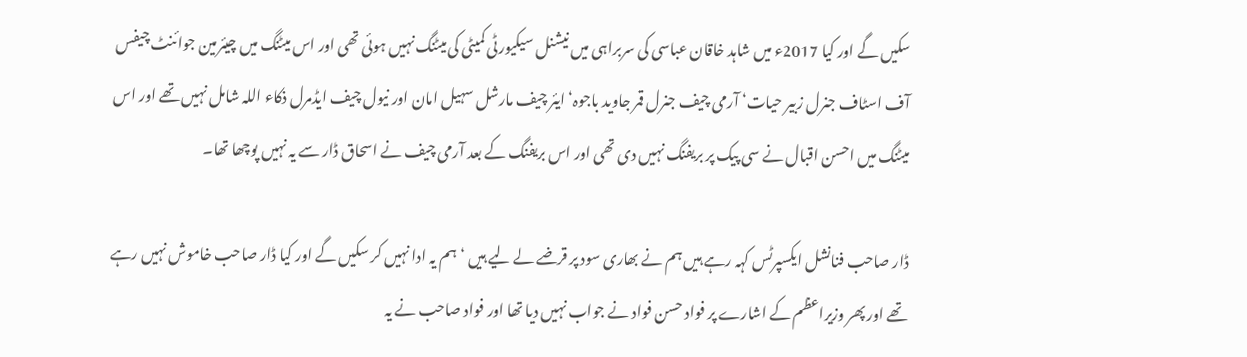سکیں گے اور کیا 2017ء میں شاہد خاقان عباسی کی سربراہی میں نیشنل سیکیورٹی کمیٹی کی میٹنگ نہیں ہوئی تھی اور اس میٹنگ میں چیئرمین جوائنٹ چیفس آف اسٹاف جنرل زبیر حیات‘ آرمی چیف جنرل قمر جاوید باجوہ‘ ایئر چیف مارشل سہیل امان اور نیول چیف ایڈمرل ذکاء اللہ شامل نہیں تھے اور اس میٹنگ میں احسن اقبال نے سی پیک پر بریفنگ نہیں دی تھی اور اس بریفنگ کے بعد آرمی چیف نے اسحاق ڈار سے یہ نہیں پوچھا تھا۔

ڈار صاحب فنانشل ایکسپرٹس کہہ رہے ہیں ہم نے بھاری سود پر قرضے لے لیے ہیں ‘ہم یہ ادا نہیں کر سکیں گے اور کیا ڈار صاحب خاموش نہیں رہے تھے اور پھر وزیراعظم کے اشارے پر فواد حسن فواد نے جواب نہیں دیا تھا اور فواد صاحب نے یہ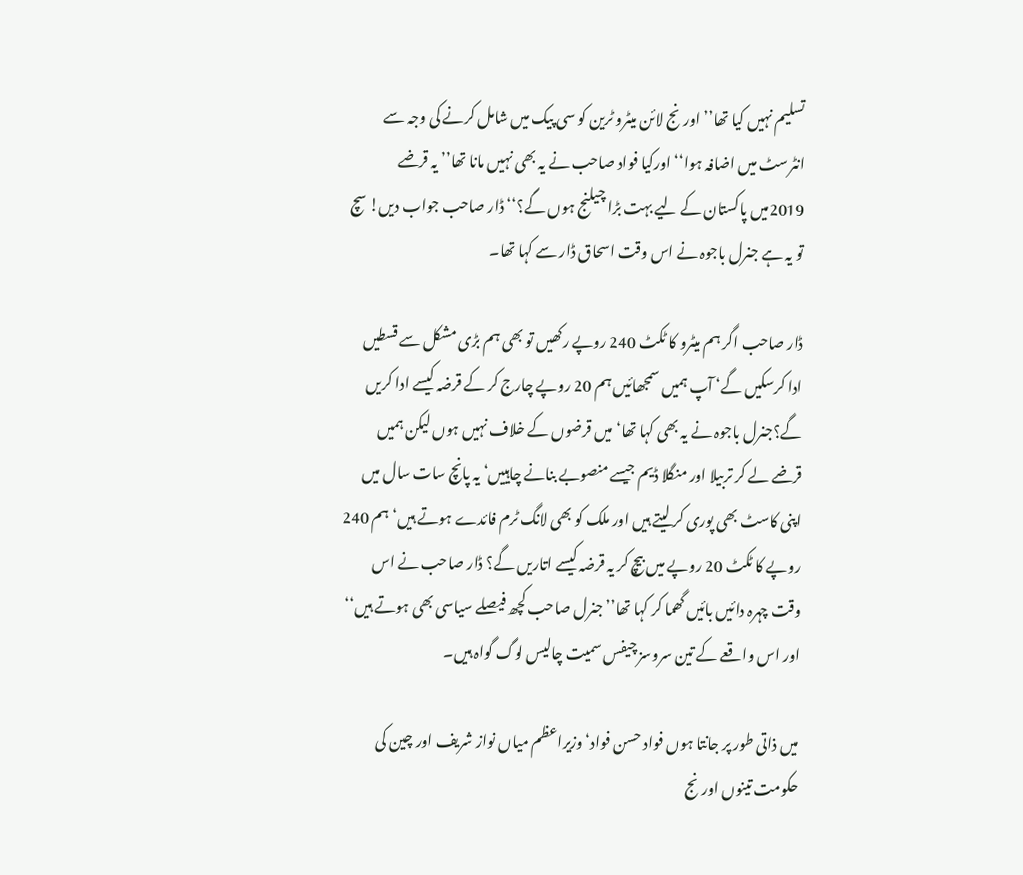تسلیم نہیں کیا تھا’’ اورنج لائن میٹرو ٹرین کو سی پیک میں شامل کرنے کی وجہ سے انٹرسٹ میں اضافہ ہوا‘‘ اورکیا فواد صاحب نے یہ بھی نہیں مانا تھا’’ یہ قرضے 2019میں پاکستان کے لیے بہت بڑا چیلنج ہوں گے؟‘‘ ڈار صاحب جواب دیں! سچ تو یہ ہے جنرل باجوہ نے اس وقت اسحاق ڈار سے کہا تھا۔

ڈار صاحب اگر ہم میٹرو کا ٹکٹ 240 روپے رکھیں تو بھی ہم بڑی مشکل سے قسطیں ادا کرسکیں گے‘ آپ ہمیں سمجھائیں ہم 20 روپے چارج کر کے قرضہ کیسے ادا کریں گے؟جنرل باجوہ نے یہ بھی کہا تھا‘ میں قرضوں کے خلاف نہیں ہوں لیکن ہمیں قرضے لے کر تربیلا اور منگلا ڈیم جیسے منصوبے بنانے چاہییں‘ یہ پانچ سات سال میں اپنی کاسٹ بھی پوری کر لیتے ہیں اور ملک کو بھی لانگ ٹرم فائدے ہوتے ہیں‘ ہم 240 روپے کا ٹکٹ 20 روپے میں بیچ کر یہ قرضہ کیسے اتاریں گے؟ ڈار صاحب نے اس وقت چہرہ دائیں بائیں گھما کر کہا تھا’’جنرل صاحب کچھ فیصلے سیاسی بھی ہوتے ہیں‘‘ اور اس واقعے کے تین سروسز چیفس سمیت چالیس لوگ گواہ ہیں۔

میں ذاتی طور پر جانتا ہوں فواد حسن فواد‘ وزیراعظم میاں نواز شریف اور چین کی حکومت تینوں اورنج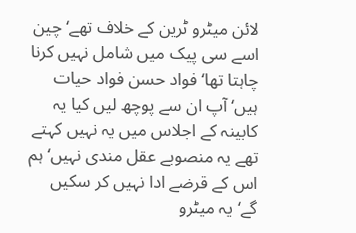لائن میٹرو ٹرین کے خلاف تھے‘ چین اسے سی پیک میں شامل نہیں کرنا چاہتا تھا‘ فواد حسن فواد حیات ہیں‘ آپ ان سے پوچھ لیں کیا یہ کابینہ کے اجلاس میں یہ نہیں کہتے تھے یہ منصوبے عقل مندی نہیں‘ ہم اس کے قرضے ادا نہیں کر سکیں گے‘یہ میٹرو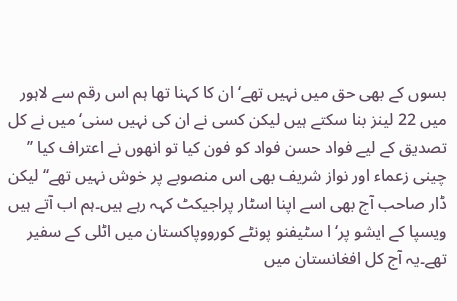بسوں کے بھی حق میں نہیں تھے‘ ان کا کہنا تھا ہم اس رقم سے لاہور میں 22 لینز بنا سکتے ہیں لیکن کسی نے ان کی نہیں سنی‘ میں نے کل تصدیق کے لیے فواد حسن فواد کو فون کیا تو انھوں نے اعتراف کیا ’’ چینی زعماء اور نواز شریف بھی اس منصوبے پر خوش نہیں تھے‘‘لیکن ڈار صاحب آج بھی اسے اپنا اسٹار پراجیکٹ کہہ رہے ہیں۔ہم اب آتے ہیں ویسپا کے ایشو پر‘ا سٹیفنو پونٹے کورووپاکستان میں اٹلی کے سفیر تھے۔یہ آج کل افغانستان میں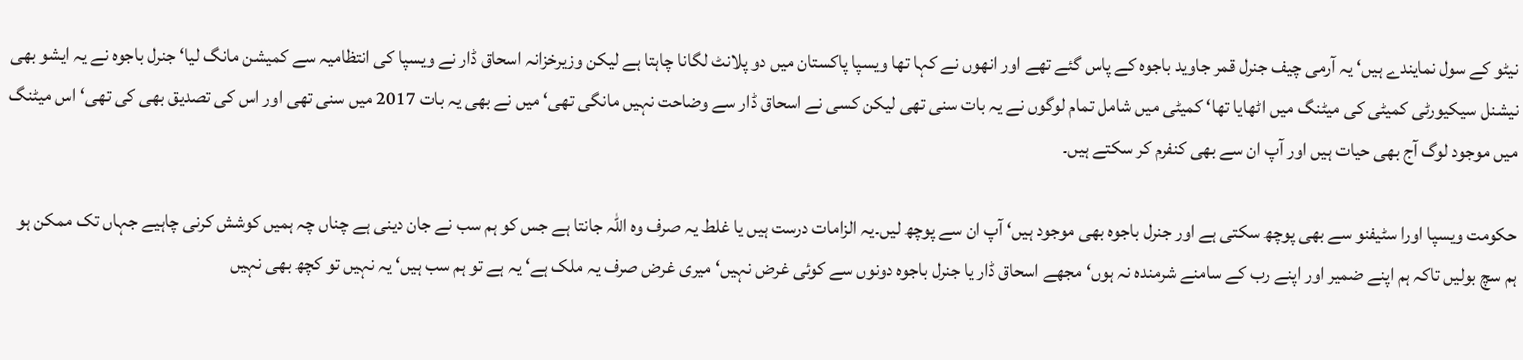نیٹو کے سول نمایندے ہیں‘ یہ آرمی چیف جنرل قمر جاوید باجوہ کے پاس گئے تھے اور انھوں نے کہا تھا ویسپا پاکستان میں دو پلانٹ لگانا چاہتا ہے لیکن وزیرخزانہ اسحاق ڈار نے ویسپا کی انتظامیہ سے کمیشن مانگ لیا‘ جنرل باجوہ نے یہ ایشو بھی نیشنل سیکیورٹی کمیٹی کی میٹنگ میں اٹھایا تھا‘ کمیٹی میں شامل تمام لوگوں نے یہ بات سنی تھی لیکن کسی نے اسحاق ڈار سے وضاحت نہیں مانگی تھی‘ میں نے بھی یہ بات 2017 میں سنی تھی اور اس کی تصدیق بھی کی تھی‘ اس میٹنگ میں موجود لوگ آج بھی حیات ہیں اور آپ ان سے بھی کنفرم کر سکتے ہیں۔

حکومت ویسپا اورا سٹیفنو سے بھی پوچھ سکتی ہے اور جنرل باجوہ بھی موجود ہیں‘ آپ ان سے پوچھ لیں۔یہ الزامات درست ہیں یا غلط یہ صرف وہ اللہ جانتا ہے جس کو ہم سب نے جان دینی ہے چناں چہ ہمیں کوشش کرنی چاہیے جہاں تک ممکن ہو ہم سچ بولیں تاکہ ہم اپنے ضمیر اور اپنے رب کے سامنے شرمندہ نہ ہوں‘ مجھے اسحاق ڈار یا جنرل باجوہ دونوں سے کوئی غرض نہیں‘ میری غرض صرف یہ ملک ہے‘ یہ ہے تو ہم سب ہیں‘ یہ نہیں تو کچھ بھی نہیں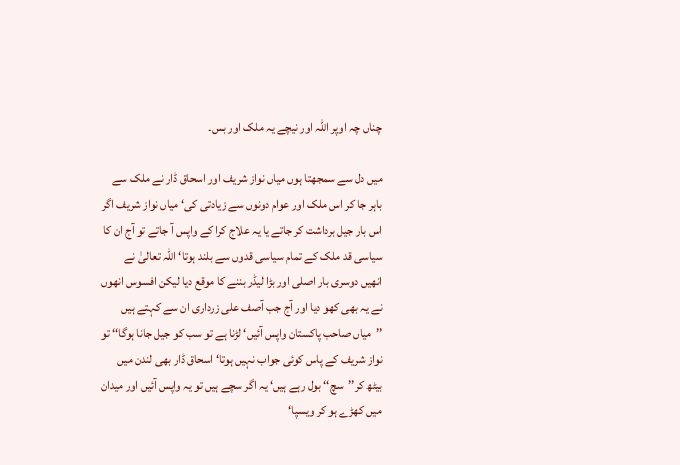چناں چہ اوپر اللہ اور نیچے یہ ملک اور بس۔

میں دل سے سمجھتا ہوں میاں نواز شریف اور اسحاق ڈار نے ملک سے باہر جا کر اس ملک اور عوام دونوں سے زیادتی کی‘ میاں نواز شریف اگر اس بار جیل برداشت کر جاتے یا یہ علاج کرا کے واپس آ جاتے تو آج ان کا سیاسی قد ملک کے تمام سیاسی قدوں سے بلند ہوتا‘ اللہ تعالیٰ نے انھیں دوسری بار اصلی اور بڑا لیڈر بننے کا موقع دیا لیکن افسوس انھوں نے یہ بھی کھو دیا اور آج جب آصف علی زرداری ان سے کہتے ہیں ’’میاں صاحب پاکستان واپس آئیں‘ لڑنا ہے تو سب کو جیل جانا ہوگا‘‘ تو نواز شریف کے پاس کوئی جواب نہیں ہوتا‘ اسحاق ڈار بھی لندن میں بیٹھ کر’’سچ‘‘ بول رہے ہیں‘ یہ اگر سچے ہیں تو یہ واپس آئیں اور میدان میں کھڑے ہو کر ویسپا‘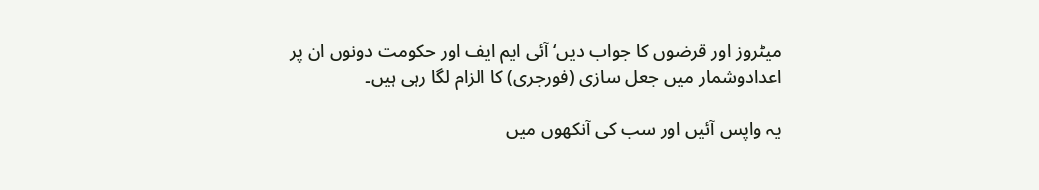میٹروز اور قرضوں کا جواب دیں‘ آئی ایم ایف اور حکومت دونوں ان پر اعدادوشمار میں جعل سازی (فورجری) کا الزام لگا رہی ہیں۔

یہ واپس آئیں اور سب کی آنکھوں میں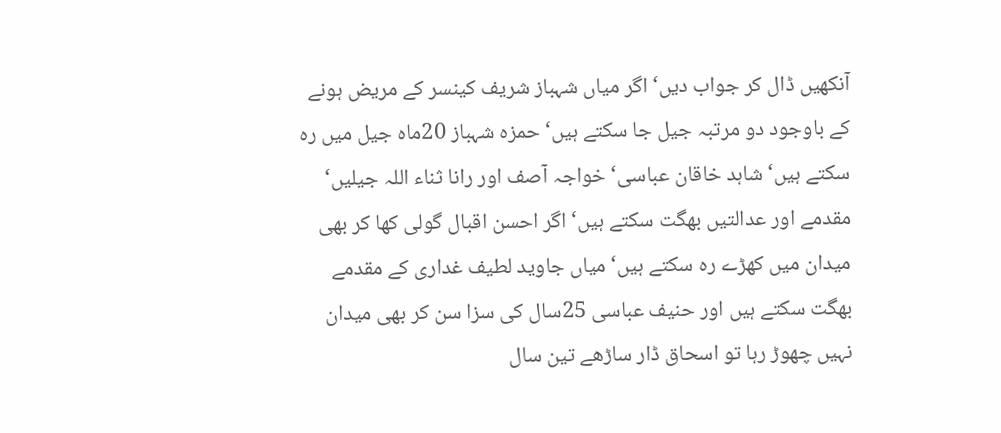آنکھیں ڈال کر جواب دیں‘ اگر میاں شہباز شریف کینسر کے مریض ہونے کے باوجود دو مرتبہ جیل جا سکتے ہیں‘ حمزہ شہباز 20ماہ جیل میں رہ سکتے ہیں‘ شاہد خاقان عباسی‘ خواجہ آصف اور رانا ثناء اللہ جیلیں‘ مقدمے اور عدالتیں بھگت سکتے ہیں‘ اگر احسن اقبال گولی کھا کر بھی میدان میں کھڑے رہ سکتے ہیں‘ میاں جاوید لطیف غداری کے مقدمے بھگت سکتے ہیں اور حنیف عباسی 25سال کی سزا سن کر بھی میدان نہیں چھوڑ رہا تو اسحاق ڈار ساڑھے تین سال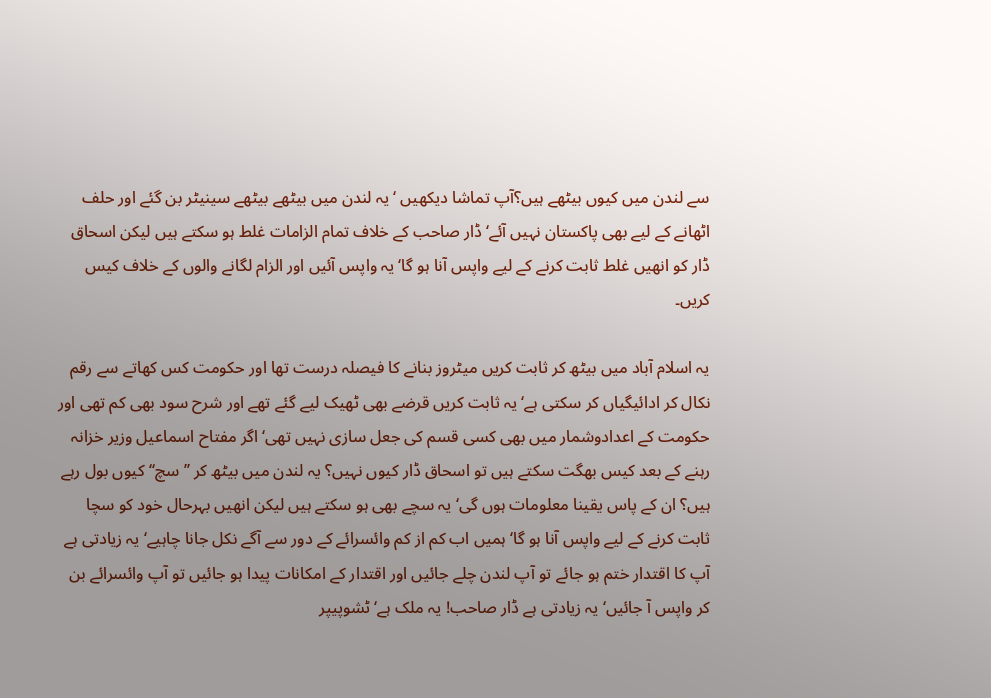سے لندن میں کیوں بیٹھے ہیں؟آپ تماشا دیکھیں ‘یہ لندن میں بیٹھے بیٹھے سینیٹر بن گئے اور حلف اٹھانے کے لیے بھی پاکستان نہیں آئے‘ ڈار صاحب کے خلاف تمام الزامات غلط ہو سکتے ہیں لیکن اسحاق ڈار کو انھیں غلط ثابت کرنے کے لیے واپس آنا ہو گا‘ یہ واپس آئیں اور الزام لگانے والوں کے خلاف کیس کریں۔

یہ اسلام آباد میں بیٹھ کر ثابت کریں میٹروز بنانے کا فیصلہ درست تھا اور حکومت کس کھاتے سے رقم نکال کر ادائیگیاں کر سکتی ہے‘ یہ ثابت کریں قرضے بھی ٹھیک لیے گئے تھے اور شرح سود بھی کم تھی اور حکومت کے اعدادوشمار میں بھی کسی قسم کی جعل سازی نہیں تھی‘ اگر مفتاح اسماعیل وزیر خزانہ رہنے کے بعد کیس بھگت سکتے ہیں تو اسحاق ڈار کیوں نہیں؟ یہ لندن میں بیٹھ کر ’’سچ‘‘ کیوں بول رہے ہیں؟ ان کے پاس یقینا معلومات ہوں گی‘ یہ سچے بھی ہو سکتے ہیں لیکن انھیں بہرحال خود کو سچا ثابت کرنے کے لیے واپس آنا ہو گا‘ ہمیں اب کم از کم وائسرائے کے دور سے آگے نکل جانا چاہیے‘ یہ زیادتی ہے آپ کا اقتدار ختم ہو جائے تو آپ لندن چلے جائیں اور اقتدار کے امکانات پیدا ہو جائیں تو آپ وائسرائے بن کر واپس آ جائیں‘ یہ زیادتی ہے ڈار صاحب! یہ ملک ہے‘ ٹشوپیپر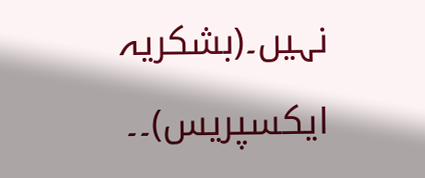نہیں۔(بشکریہ ایکسپریس)۔۔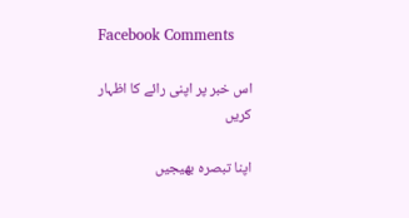Facebook Comments

اس خبر پر اپنی رائے کا اظہار کریں

اپنا تبصرہ بھیجیں